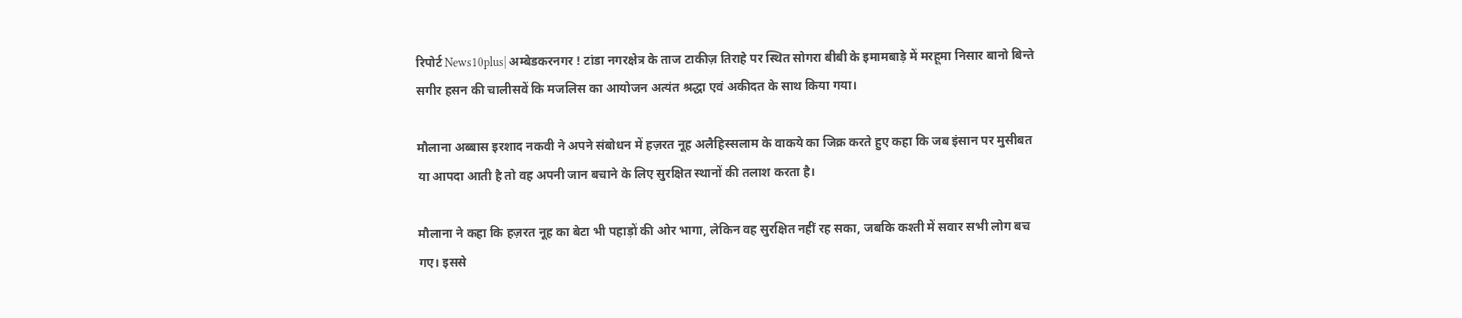रिपोर्ट News10plus| अम्बेडकरनगर ! टांडा नगरक्षेत्र के ताज टाकीज़ तिराहे पर स्थित सोगरा बीबी के इमामबाड़े में मरहूमा निसार बानो बिन्ते सगीर हसन की चालीसवें कि मजलिस का आयोजन अत्यंत श्रद्धा एवं अकीदत के साथ किया गया।

मौलाना अब्बास इरशाद नकवी ने अपने संबोधन में हज़रत नूह अलैहिस्सलाम के वाकये का जिक्र करते हुए कहा कि जब इंसान पर मुसीबत या आपदा आती है तो वह अपनी जान बचाने के लिए सुरक्षित स्थानों की तलाश करता है।

मौलाना ने कहा कि हज़रत नूह का बेटा भी पहाड़ों की ओर भागा, लेकिन वह सुरक्षित नहीं रह सका, जबकि कश्ती में सवार सभी लोग बच गए। इससे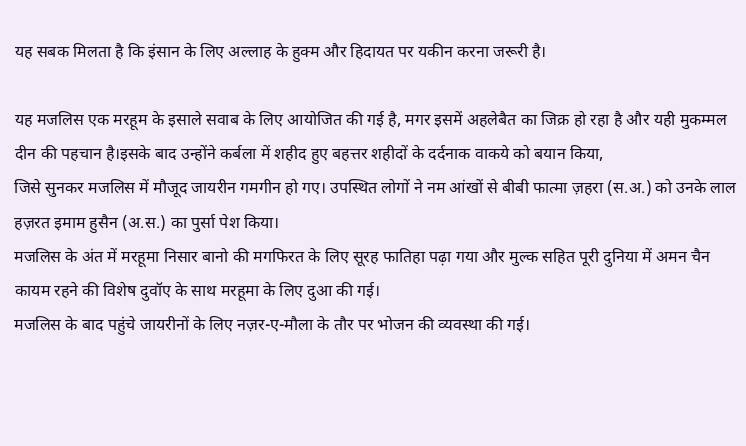यह सबक मिलता है कि इंसान के लिए अल्लाह के हुक्म और हिदायत पर यकीन करना जरूरी है।

यह मजलिस एक मरहूम के इसाले सवाब के लिए आयोजित की गई है, मगर इसमें अहलेबैत का जिक्र हो रहा है और यही मुकम्मल दीन की पहचान है।इसके बाद उन्होंने कर्बला में शहीद हुए बहत्तर शहीदों के दर्दनाक वाकये को बयान किया,
जिसे सुनकर मजलिस में मौजूद जायरीन गमगीन हो गए। उपस्थित लोगों ने नम आंखों से बीबी फात्मा ज़हरा (स.अ.) को उनके लाल हज़रत इमाम हुसैन (अ.स.) का पुर्सा पेश किया।
मजलिस के अंत में मरहूमा निसार बानो की मगफिरत के लिए सूरह फातिहा पढ़ा गया और मुल्क सहित पूरी दुनिया में अमन चैन कायम रहने की विशेष दुवॉए के साथ मरहूमा के लिए दुआ की गई।
मजलिस के बाद पहुंचे जायरीनों के लिए नज़र-ए-मौला के तौर पर भोजन की व्यवस्था की गई।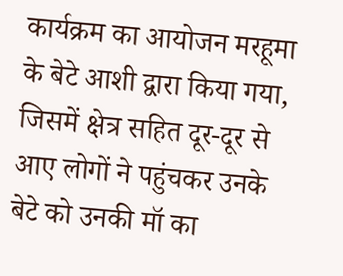कार्यक्रम का आयोजन मरहूमा के बेटे आशी द्वारा किया गया,
जिसमें क्षेत्र सहित दूर-दूर से आए लोगों ने पहुंचकर उनके बेटे को उनकी मॉ का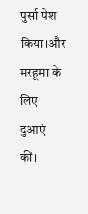पुर्सा पेश किया।और मरहूमा के लिए दुआएं कीं।